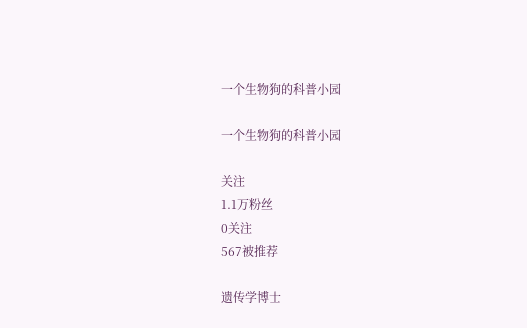一个生物狗的科普小园

一个生物狗的科普小园

关注
1.1万粉丝
0关注
567被推荐

遗传学博士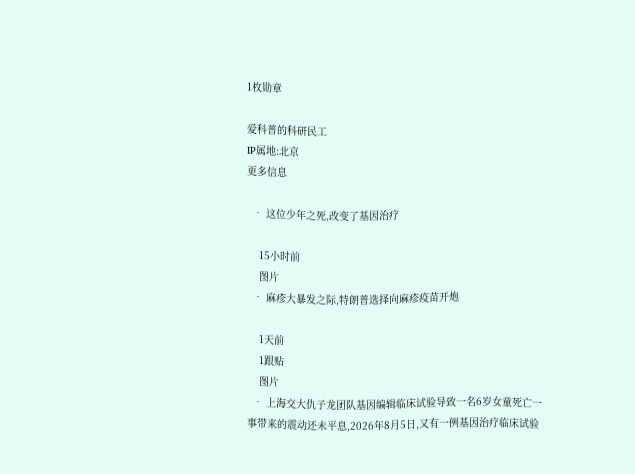1枚勋章

爱科普的科研民工
IP属地:北京
更多信息

  • 这位少年之死,改变了基因治疗

    15小时前
    图片
  • 麻疹大暴发之际,特朗普选择向麻疹疫苗开炮

    1天前
    1跟贴
    图片
  • 上海交大仇子龙团队基因编辑临床试验导致一名6岁女童死亡一事带来的震动还未平息,2026年8月5日,又有一例基因治疗临床试验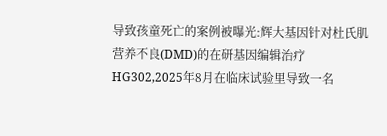导致孩童死亡的案例被曝光:辉大基因针对杜氏肌营养不良(DMD)的在研基因编辑治疗HG302,2025年8月在临床试验里导致一名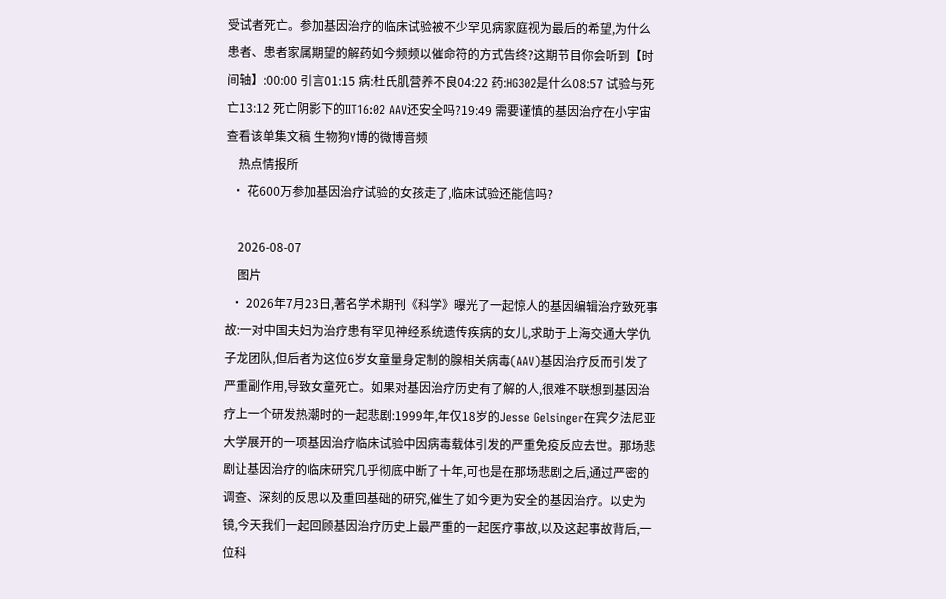受试者死亡。参加基因治疗的临床试验被不少罕见病家庭视为最后的希望,为什么患者、患者家属期望的解药如今频频以催命符的方式告终?这期节目你会听到【时间轴】:00:00 引言01:15 病:杜氏肌营养不良04:22 药:HG302是什么08:57 试验与死亡13:12 死亡阴影下的IIT16:02 AAV还安全吗?19:49 需要谨慎的基因治疗在小宇宙查看该单集文稿 生物狗Y博的微博音频
    热点情报所
  • 花600万参加基因治疗试验的女孩走了,临床试验还能信吗?

    2026-08-07
    图片
  • 2026年7月23日,著名学术期刊《科学》曝光了一起惊人的基因编辑治疗致死事故:一对中国夫妇为治疗患有罕见神经系统遗传疾病的女儿,求助于上海交通大学仇子龙团队,但后者为这位6岁女童量身定制的腺相关病毒(AAV)基因治疗反而引发了严重副作用,导致女童死亡。如果对基因治疗历史有了解的人,很难不联想到基因治疗上一个研发热潮时的一起悲剧:1999年,年仅18岁的Jesse Gelsinger在宾夕法尼亚大学展开的一项基因治疗临床试验中因病毒载体引发的严重免疫反应去世。那场悲剧让基因治疗的临床研究几乎彻底中断了十年,可也是在那场悲剧之后,通过严密的调查、深刻的反思以及重回基础的研究,催生了如今更为安全的基因治疗。以史为镜,今天我们一起回顾基因治疗历史上最严重的一起医疗事故,以及这起事故背后,一位科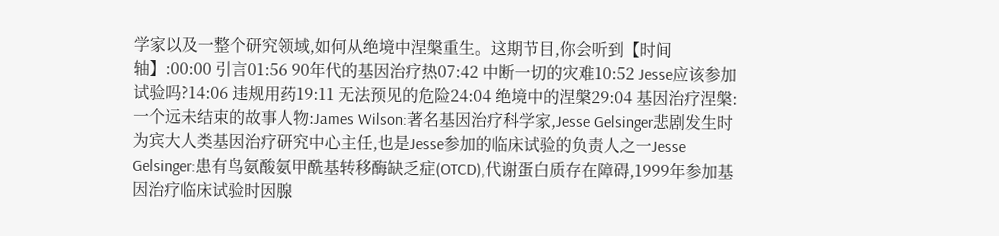学家以及一整个研究领域,如何从绝境中涅槃重生。这期节目,你会听到【时间轴】:00:00 引言01:56 90年代的基因治疗热07:42 中断一切的灾难10:52 Jesse应该参加试验吗?14:06 违规用药19:11 无法预见的危险24:04 绝境中的涅槃29:04 基因治疗涅槃:一个远未结束的故事人物:James Wilson:著名基因治疗科学家,Jesse Gelsinger悲剧发生时为宾大人类基因治疗研究中心主任,也是Jesse参加的临床试验的负责人之一Jesse Gelsinger:患有鸟氨酸氨甲酰基转移酶缺乏症(OTCD),代谢蛋白质存在障碍,1999年参加基因治疗临床试验时因腺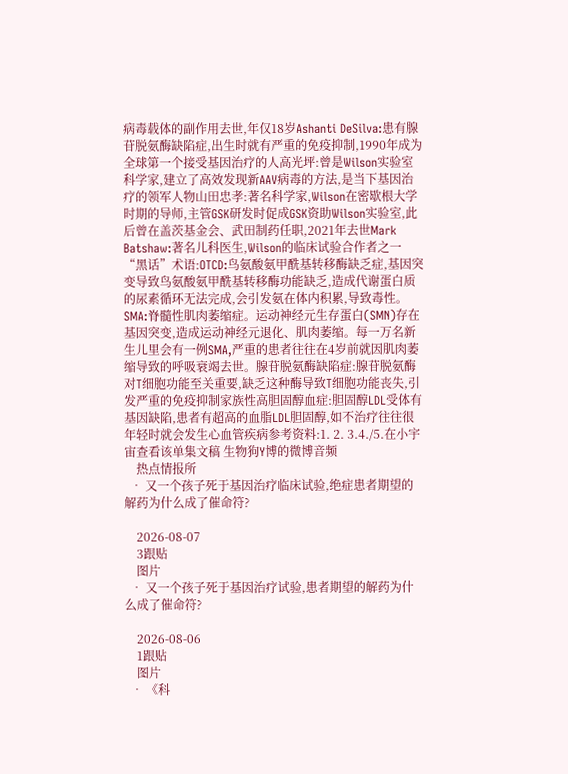病毒载体的副作用去世,年仅18岁Ashanti DeSilva:患有腺苷脱氨酶缺陷症,出生时就有严重的免疫抑制,1990年成为全球第一个接受基因治疗的人高光坪:曾是Wilson实验室科学家,建立了高效发现新AAV病毒的方法,是当下基因治疗的领军人物山田忠孝:著名科学家,Wilson在密歇根大学时期的导师,主管GSK研发时促成GSK资助Wilson实验室,此后曾在盖茨基金会、武田制药任职,2021年去世Mark Batshaw:著名儿科医生,Wilson的临床试验合作者之一“黑话”术语:OTCD:鸟氨酸氨甲酰基转移酶缺乏症,基因突变导致鸟氨酸氨甲酰基转移酶功能缺乏,造成代谢蛋白质的尿素循环无法完成,会引发氨在体内积累,导致毒性。SMA:脊髓性肌肉萎缩症。运动神经元生存蛋白(SMN)存在基因突变,造成运动神经元退化、肌肉萎缩。每一万名新生儿里会有一例SMA,严重的患者往往在4岁前就因肌肉萎缩导致的呼吸衰竭去世。腺苷脱氨酶缺陷症:腺苷脱氨酶对T细胞功能至关重要,缺乏这种酶导致T细胞功能丧失,引发严重的免疫抑制家族性高胆固醇血症:胆固醇LDL受体有基因缺陷,患者有超高的血脂LDL胆固醇,如不治疗往往很年轻时就会发生心血管疾病参考资料:1. 2. 3.4./5.在小宇宙查看该单集文稿 生物狗Y博的微博音频
    热点情报所
  • 又一个孩子死于基因治疗临床试验,绝症患者期望的解药为什么成了催命符?

    2026-08-07
    3跟贴
    图片
  • 又一个孩子死于基因治疗试验,患者期望的解药为什么成了催命符?

    2026-08-06
    1跟贴
    图片
  • 《科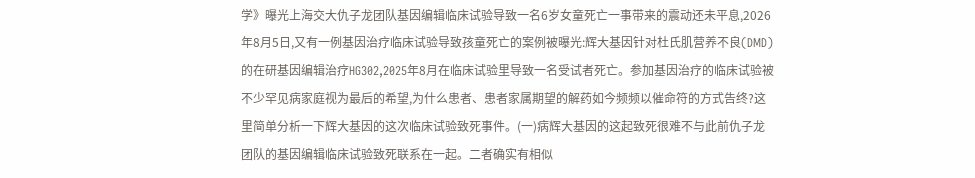学》曝光上海交大仇子龙团队基因编辑临床试验导致一名6岁女童死亡一事带来的震动还未平息,2026年8月5日,又有一例基因治疗临床试验导致孩童死亡的案例被曝光:辉大基因针对杜氏肌营养不良(DMD)的在研基因编辑治疗HG302,2025年8月在临床试验里导致一名受试者死亡。参加基因治疗的临床试验被不少罕见病家庭视为最后的希望,为什么患者、患者家属期望的解药如今频频以催命符的方式告终?这里简单分析一下辉大基因的这次临床试验致死事件。(一)病辉大基因的这起致死很难不与此前仇子龙团队的基因编辑临床试验致死联系在一起。二者确实有相似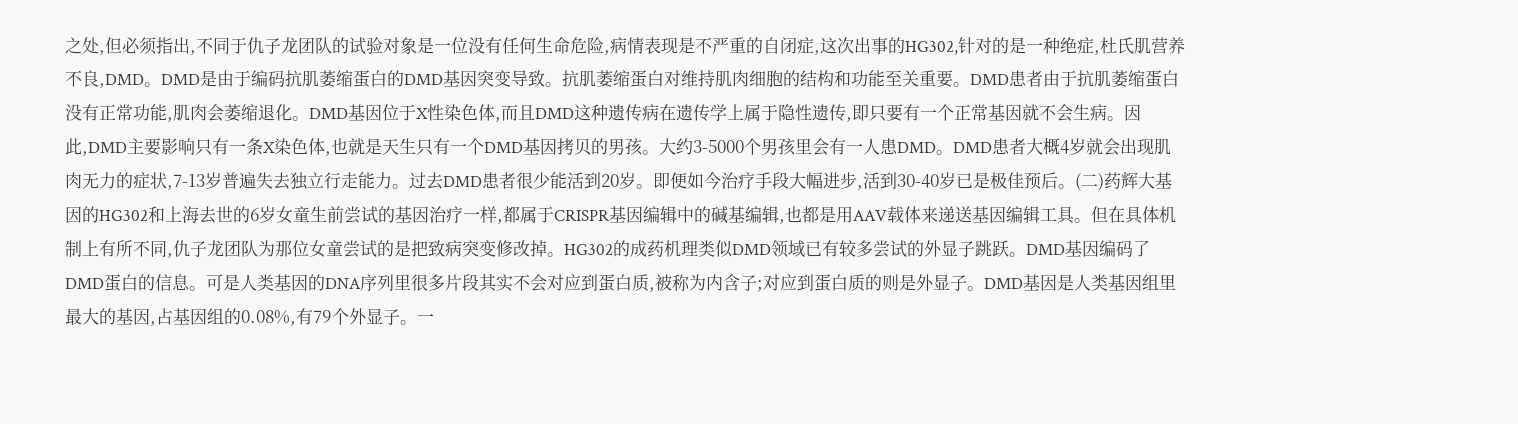之处,但必须指出,不同于仇子龙团队的试验对象是一位没有任何生命危险,病情表现是不严重的自闭症,这次出事的HG302,针对的是一种绝症,杜氏肌营养不良,DMD。DMD是由于编码抗肌萎缩蛋白的DMD基因突变导致。抗肌萎缩蛋白对维持肌肉细胞的结构和功能至关重要。DMD患者由于抗肌萎缩蛋白没有正常功能,肌肉会萎缩退化。DMD基因位于X性染色体,而且DMD这种遗传病在遗传学上属于隐性遗传,即只要有一个正常基因就不会生病。因此,DMD主要影响只有一条X染色体,也就是天生只有一个DMD基因拷贝的男孩。大约3-5000个男孩里会有一人患DMD。DMD患者大概4岁就会出现肌肉无力的症状,7-13岁普遍失去独立行走能力。过去DMD患者很少能活到20岁。即便如今治疗手段大幅进步,活到30-40岁已是极佳预后。(二)药辉大基因的HG302和上海去世的6岁女童生前尝试的基因治疗一样,都属于CRISPR基因编辑中的碱基编辑,也都是用AAV载体来递送基因编辑工具。但在具体机制上有所不同,仇子龙团队为那位女童尝试的是把致病突变修改掉。HG302的成药机理类似DMD领域已有较多尝试的外显子跳跃。DMD基因编码了DMD蛋白的信息。可是人类基因的DNA序列里很多片段其实不会对应到蛋白质,被称为内含子;对应到蛋白质的则是外显子。DMD基因是人类基因组里最大的基因,占基因组的0.08%,有79个外显子。一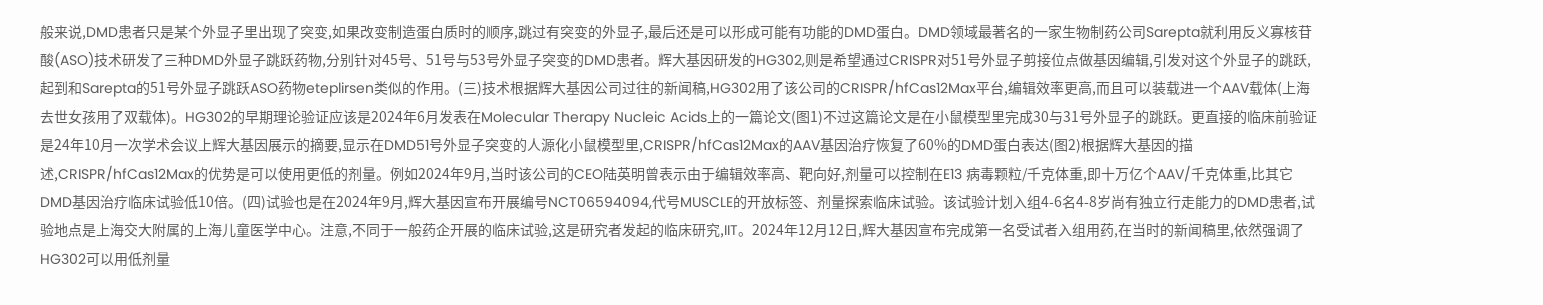般来说,DMD患者只是某个外显子里出现了突变,如果改变制造蛋白质时的顺序,跳过有突变的外显子,最后还是可以形成可能有功能的DMD蛋白。DMD领域最著名的一家生物制药公司Sarepta就利用反义寡核苷酸(ASO)技术研发了三种DMD外显子跳跃药物,分别针对45号、51号与53号外显子突变的DMD患者。辉大基因研发的HG302,则是希望通过CRISPR对51号外显子剪接位点做基因编辑,引发对这个外显子的跳跃,起到和Sarepta的51号外显子跳跃ASO药物eteplirsen类似的作用。(三)技术根据辉大基因公司过往的新闻稿,HG302用了该公司的CRISPR/hfCas12Max平台,编辑效率更高,而且可以装载进一个AAV载体(上海去世女孩用了双载体)。HG302的早期理论验证应该是2024年6月发表在Molecular Therapy Nucleic Acids上的一篇论文(图1)不过这篇论文是在小鼠模型里完成30与31号外显子的跳跃。更直接的临床前验证是24年10月一次学术会议上辉大基因展示的摘要,显示在DMD51号外显子突变的人源化小鼠模型里,CRISPR/hfCas12Max的AAV基因治疗恢复了60%的DMD蛋白表达(图2)根据辉大基因的描述,CRISPR/hfCas12Max的优势是可以使用更低的剂量。例如2024年9月,当时该公司的CEO陆英明曾表示由于编辑效率高、靶向好,剂量可以控制在E13 病毒颗粒/千克体重,即十万亿个AAV/千克体重,比其它DMD基因治疗临床试验低10倍。(四)试验也是在2024年9月,辉大基因宣布开展编号NCT06594094,代号MUSCLE的开放标签、剂量探索临床试验。该试验计划入组4-6名4-8岁尚有独立行走能力的DMD患者,试验地点是上海交大附属的上海儿童医学中心。注意,不同于一般药企开展的临床试验,这是研究者发起的临床研究,IIT。2024年12月12日,辉大基因宣布完成第一名受试者入组用药,在当时的新闻稿里,依然强调了HG302可以用低剂量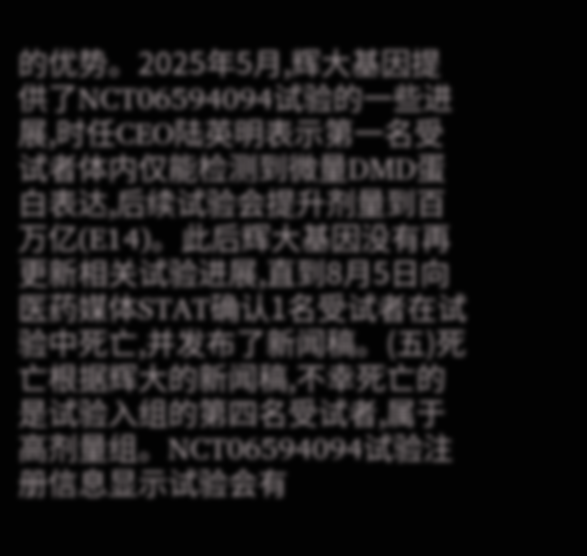的优势。2025年5月,辉大基因提供了NCT06594094试验的一些进展,时任CEO陆英明表示第一名受试者体内仅能检测到微量DMD蛋白表达,后续试验会提升剂量到百万亿(E14)。此后辉大基因没有再更新相关试验进展,直到8月5日向医药媒体STAT确认1名受试者在试验中死亡,并发布了新闻稿。(五)死亡根据辉大的新闻稿,不幸死亡的是试验入组的第四名受试者,属于高剂量组。NCT06594094试验注册信息显示试验会有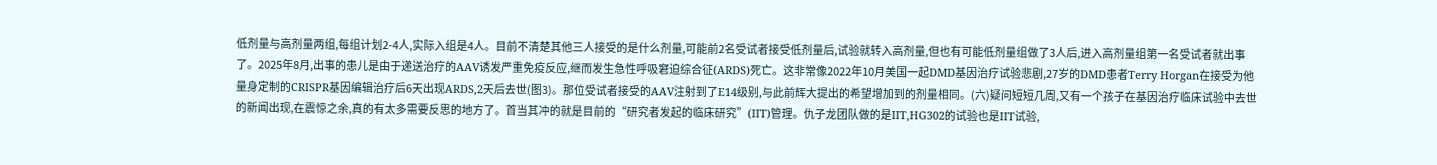低剂量与高剂量两组,每组计划2-4人,实际入组是4人。目前不清楚其他三人接受的是什么剂量,可能前2名受试者接受低剂量后,试验就转入高剂量,但也有可能低剂量组做了3人后,进入高剂量组第一名受试者就出事了。2025年8月,出事的患儿是由于递送治疗的AAV诱发严重免疫反应,继而发生急性呼吸窘迫综合征(ARDS)死亡。这非常像2022年10月美国一起DMD基因治疗试验悲剧,27岁的DMD患者Terry Horgan在接受为他量身定制的CRISPR基因编辑治疗后6天出现ARDS,2天后去世(图3)。那位受试者接受的AAV注射到了E14级别,与此前辉大提出的希望增加到的剂量相同。(六)疑问短短几周,又有一个孩子在基因治疗临床试验中去世的新闻出现,在震惊之余,真的有太多需要反思的地方了。首当其冲的就是目前的“研究者发起的临床研究”(IIT)管理。仇子龙团队做的是IIT,HG302的试验也是IIT试验,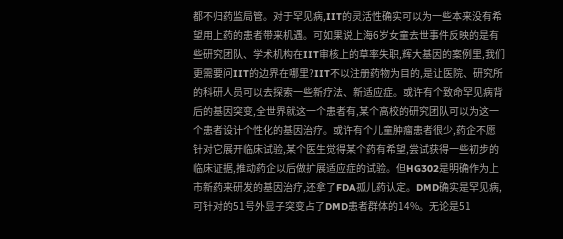都不归药监局管。对于罕见病,IIT的灵活性确实可以为一些本来没有希望用上药的患者带来机遇。可如果说上海6岁女童去世事件反映的是有些研究团队、学术机构在IIT审核上的草率失职,辉大基因的案例里,我们更需要问IIT的边界在哪里?IIT不以注册药物为目的,是让医院、研究所的科研人员可以去探索一些新疗法、新适应症。或许有个致命罕见病背后的基因突变,全世界就这一个患者有,某个高校的研究团队可以为这一个患者设计个性化的基因治疗。或许有个儿童肿瘤患者很少,药企不愿针对它展开临床试验,某个医生觉得某个药有希望,尝试获得一些初步的临床证据,推动药企以后做扩展适应症的试验。但HG302是明确作为上市新药来研发的基因治疗,还拿了FDA孤儿药认定。DMD确实是罕见病,可针对的51号外显子突变占了DMD患者群体的14%。无论是51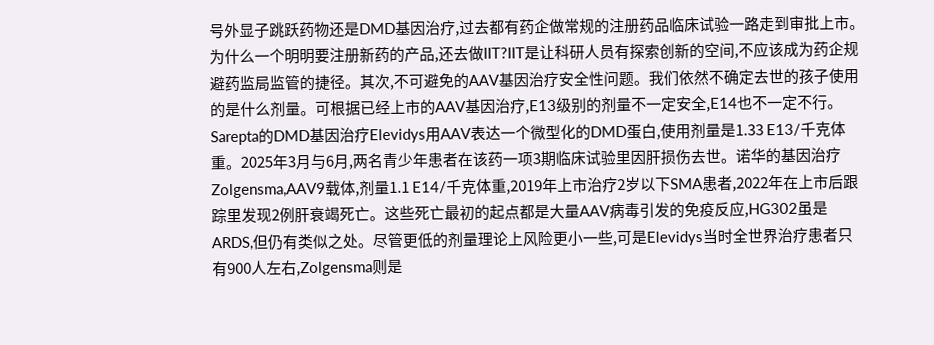号外显子跳跃药物还是DMD基因治疗,过去都有药企做常规的注册药品临床试验一路走到审批上市。为什么一个明明要注册新药的产品,还去做IIT?IIT是让科研人员有探索创新的空间,不应该成为药企规避药监局监管的捷径。其次,不可避免的AAV基因治疗安全性问题。我们依然不确定去世的孩子使用的是什么剂量。可根据已经上市的AAV基因治疗,E13级别的剂量不一定安全,E14也不一定不行。Sarepta的DMD基因治疗Elevidys用AAV表达一个微型化的DMD蛋白,使用剂量是1.33 E13/千克体重。2025年3月与6月,两名青少年患者在该药一项3期临床试验里因肝损伤去世。诺华的基因治疗Zolgensma,AAV9载体,剂量1.1 E14/千克体重,2019年上市治疗2岁以下SMA患者,2022年在上市后跟踪里发现2例肝衰竭死亡。这些死亡最初的起点都是大量AAV病毒引发的免疫反应,HG302虽是ARDS,但仍有类似之处。尽管更低的剂量理论上风险更小一些,可是Elevidys当时全世界治疗患者只有900人左右,Zolgensma则是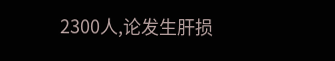2300人,论发生肝损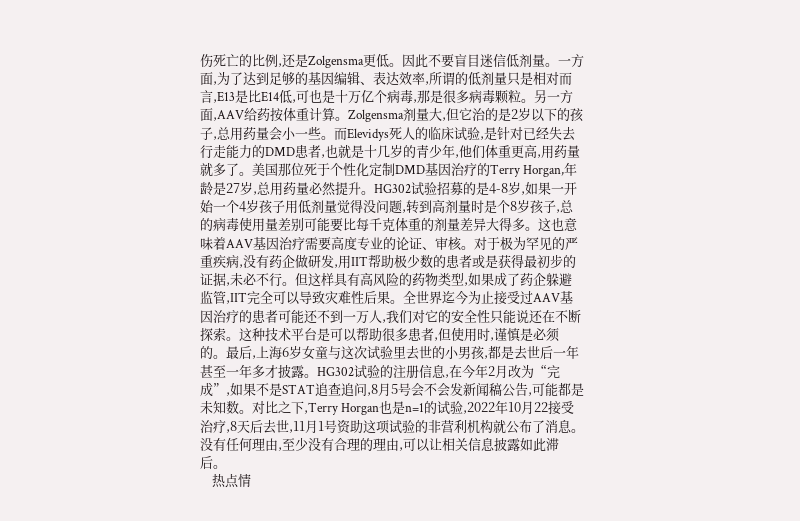伤死亡的比例,还是Zolgensma更低。因此不要盲目迷信低剂量。一方面,为了达到足够的基因编辑、表达效率,所谓的低剂量只是相对而言,E13是比E14低,可也是十万亿个病毒,那是很多病毒颗粒。另一方面,AAV给药按体重计算。Zolgensma剂量大,但它治的是2岁以下的孩子,总用药量会小一些。而Elevidys死人的临床试验,是针对已经失去行走能力的DMD患者,也就是十几岁的青少年,他们体重更高,用药量就多了。美国那位死于个性化定制DMD基因治疗的Terry Horgan,年龄是27岁,总用药量必然提升。HG302试验招募的是4-8岁,如果一开始一个4岁孩子用低剂量觉得没问题,转到高剂量时是个8岁孩子,总的病毒使用量差别可能要比每千克体重的剂量差异大得多。这也意味着AAV基因治疗需要高度专业的论证、审核。对于极为罕见的严重疾病,没有药企做研发,用IIT帮助极少数的患者或是获得最初步的证据,未必不行。但这样具有高风险的药物类型,如果成了药企躲避监管,IIT完全可以导致灾难性后果。全世界迄今为止接受过AAV基因治疗的患者可能还不到一万人,我们对它的安全性只能说还在不断探索。这种技术平台是可以帮助很多患者,但使用时,谨慎是必须的。最后,上海6岁女童与这次试验里去世的小男孩,都是去世后一年甚至一年多才披露。HG302试验的注册信息,在今年2月改为“完成”,如果不是STAT追查追问,8月5号会不会发新闻稿公告,可能都是未知数。对比之下,Terry Horgan也是n=1的试验,2022年10月22接受治疗,8天后去世,11月1号资助这项试验的非营利机构就公布了消息。没有任何理由,至少没有合理的理由,可以让相关信息披露如此滞后。
    热点情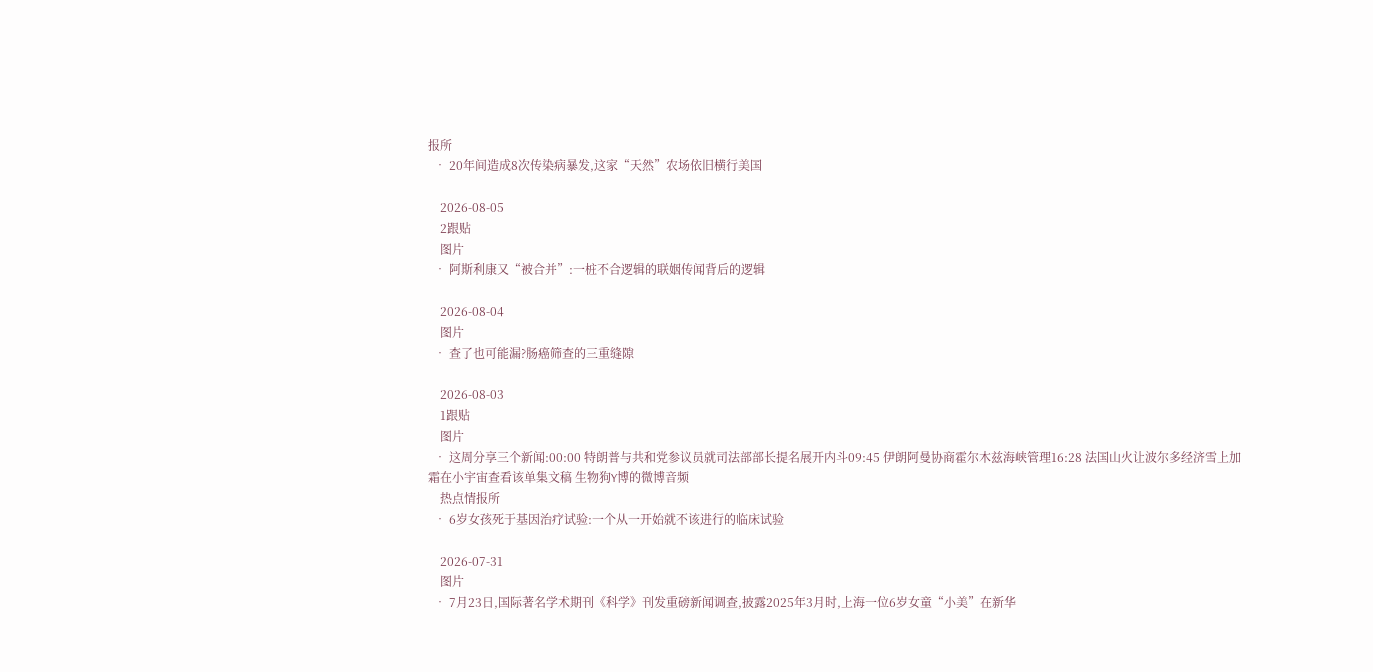报所
  • 20年间造成8次传染病暴发,这家“天然”农场依旧横行美国

    2026-08-05
    2跟贴
    图片
  • 阿斯利康又“被合并”:一桩不合逻辑的联姻传闻背后的逻辑

    2026-08-04
    图片
  • 查了也可能漏?肠癌筛查的三重缝隙

    2026-08-03
    1跟贴
    图片
  • 这周分享三个新闻:00:00 特朗普与共和党参议员就司法部部长提名展开内斗09:45 伊朗阿曼协商霍尔木兹海峡管理16:28 法国山火让波尔多经济雪上加霜在小宇宙查看该单集文稿 生物狗Y博的微博音频
    热点情报所
  • 6岁女孩死于基因治疗试验:一个从一开始就不该进行的临床试验

    2026-07-31
    图片
  • 7月23日,国际著名学术期刊《科学》刊发重磅新闻调查,披露2025年3月时,上海一位6岁女童“小美”在新华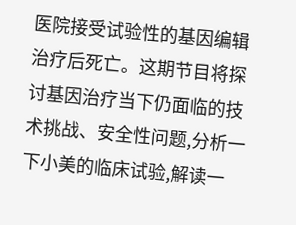医院接受试验性的基因编辑治疗后死亡。这期节目将探讨基因治疗当下仍面临的技术挑战、安全性问题,分析一下小美的临床试验,解读一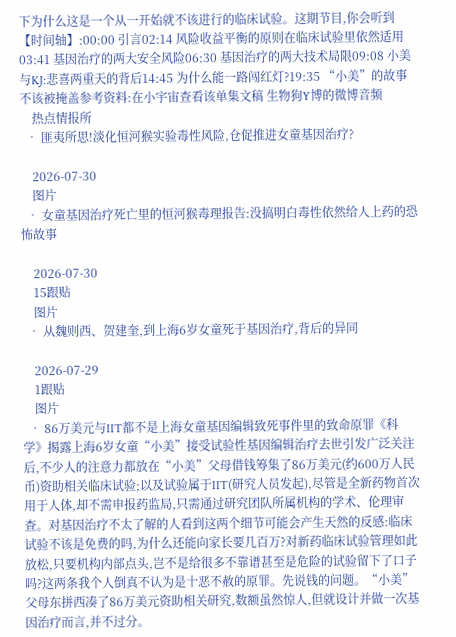下为什么这是一个从一开始就不该进行的临床试验。这期节目,你会听到【时间轴】:00:00 引言02:14 风险收益平衡的原则在临床试验里依然适用03:41 基因治疗的两大安全风险06:30 基因治疗的两大技术局限09:08 小美与KJ:悲喜两重天的背后14:45 为什么能一路闯红灯?19:35 “小美”的故事不该被掩盖参考资料:在小宇宙查看该单集文稿 生物狗Y博的微博音频
    热点情报所
  • 匪夷所思!淡化恒河猴实验毒性风险,仓促推进女童基因治疗?

    2026-07-30
    图片
  • 女童基因治疗死亡里的恒河猴毒理报告:没搞明白毒性依然给人上药的恐怖故事

    2026-07-30
    15跟贴
    图片
  • 从魏则西、贺建奎,到上海6岁女童死于基因治疗,背后的异同

    2026-07-29
    1跟贴
    图片
  • 86万美元与IIT都不是上海女童基因编辑致死事件里的致命原罪《科学》揭露上海6岁女童“小美”接受试验性基因编辑治疗去世引发广泛关注后,不少人的注意力都放在“小美”父母借钱筹集了86万美元(约600万人民币)资助相关临床试验;以及试验属于IIT(研究人员发起),尽管是全新药物首次用于人体,却不需申报药监局,只需通过研究团队所属机构的学术、伦理审查。对基因治疗不太了解的人看到这两个细节可能会产生天然的反感:临床试验不该是免费的吗,为什么还能向家长要几百万?对新药临床试验管理如此放松,只要机构内部点头,岂不是给很多不靠谱甚至是危险的试验留下了口子吗?这两条我个人倒真不认为是十恶不赦的原罪。先说钱的问题。“小美”父母东拼西凑了86万美元资助相关研究,数额虽然惊人,但就设计并做一次基因治疗而言,并不过分。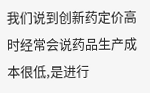我们说到创新药定价高时经常会说药品生产成本很低,是进行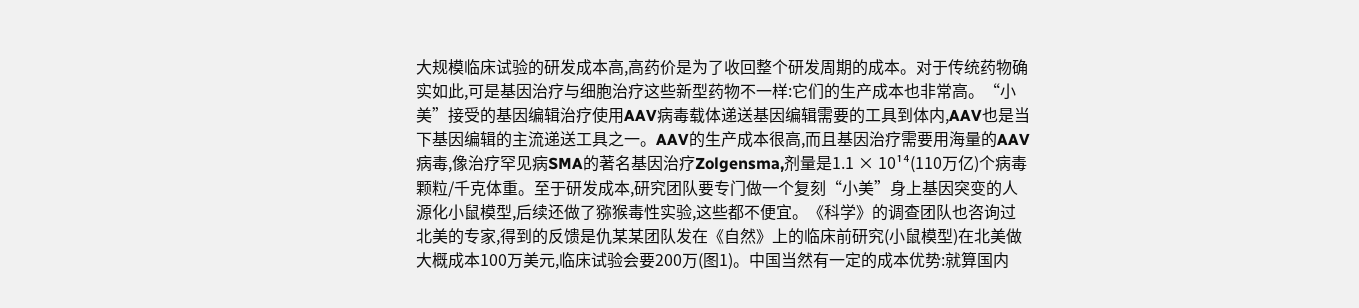大规模临床试验的研发成本高,高药价是为了收回整个研发周期的成本。对于传统药物确实如此,可是基因治疗与细胞治疗这些新型药物不一样:它们的生产成本也非常高。“小美”接受的基因编辑治疗使用AAV病毒载体递送基因编辑需要的工具到体内,AAV也是当下基因编辑的主流递送工具之一。AAV的生产成本很高,而且基因治疗需要用海量的AAV病毒,像治疗罕见病SMA的著名基因治疗Zolgensma,剂量是1.1 × 10¹⁴(110万亿)个病毒颗粒/千克体重。至于研发成本,研究团队要专门做一个复刻“小美”身上基因突变的人源化小鼠模型,后续还做了猕猴毒性实验,这些都不便宜。《科学》的调查团队也咨询过北美的专家,得到的反馈是仇某某团队发在《自然》上的临床前研究(小鼠模型)在北美做大概成本100万美元,临床试验会要200万(图1)。中国当然有一定的成本优势:就算国内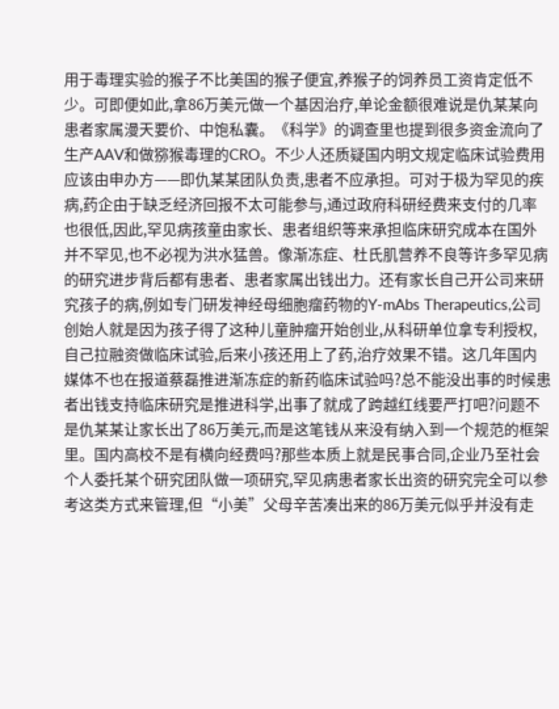用于毒理实验的猴子不比美国的猴子便宜,养猴子的饲养员工资肯定低不少。可即便如此,拿86万美元做一个基因治疗,单论金额很难说是仇某某向患者家属漫天要价、中饱私囊。《科学》的调查里也提到很多资金流向了生产AAV和做猕猴毒理的CRO。不少人还质疑国内明文规定临床试验费用应该由申办方——即仇某某团队负责,患者不应承担。可对于极为罕见的疾病,药企由于缺乏经济回报不太可能参与,通过政府科研经费来支付的几率也很低,因此,罕见病孩童由家长、患者组织等来承担临床研究成本在国外并不罕见,也不必视为洪水猛兽。像渐冻症、杜氏肌营养不良等许多罕见病的研究进步背后都有患者、患者家属出钱出力。还有家长自己开公司来研究孩子的病,例如专门研发神经母细胞瘤药物的Y-mAbs Therapeutics,公司创始人就是因为孩子得了这种儿童肿瘤开始创业,从科研单位拿专利授权,自己拉融资做临床试验,后来小孩还用上了药,治疗效果不错。这几年国内媒体不也在报道蔡磊推进渐冻症的新药临床试验吗?总不能没出事的时候患者出钱支持临床研究是推进科学,出事了就成了跨越红线要严打吧?问题不是仇某某让家长出了86万美元,而是这笔钱从来没有纳入到一个规范的框架里。国内高校不是有横向经费吗?那些本质上就是民事合同,企业乃至社会个人委托某个研究团队做一项研究,罕见病患者家长出资的研究完全可以参考这类方式来管理,但“小美”父母辛苦凑出来的86万美元似乎并没有走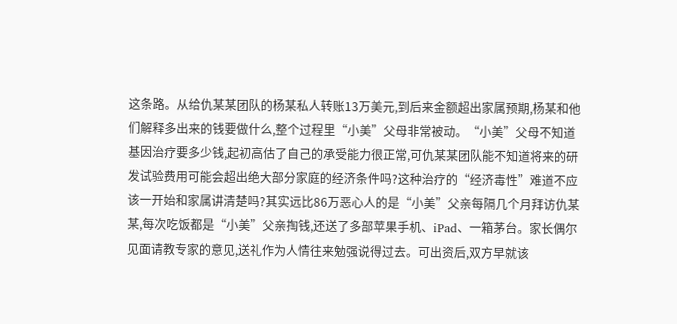这条路。从给仇某某团队的杨某私人转账13万美元,到后来金额超出家属预期,杨某和他们解释多出来的钱要做什么,整个过程里“小美”父母非常被动。“小美”父母不知道基因治疗要多少钱,起初高估了自己的承受能力很正常,可仇某某团队能不知道将来的研发试验费用可能会超出绝大部分家庭的经济条件吗?这种治疗的“经济毒性”难道不应该一开始和家属讲清楚吗?其实远比86万恶心人的是“小美”父亲每隔几个月拜访仇某某,每次吃饭都是“小美”父亲掏钱,还送了多部苹果手机、iPad、一箱茅台。家长偶尔见面请教专家的意见,送礼作为人情往来勉强说得过去。可出资后,双方早就该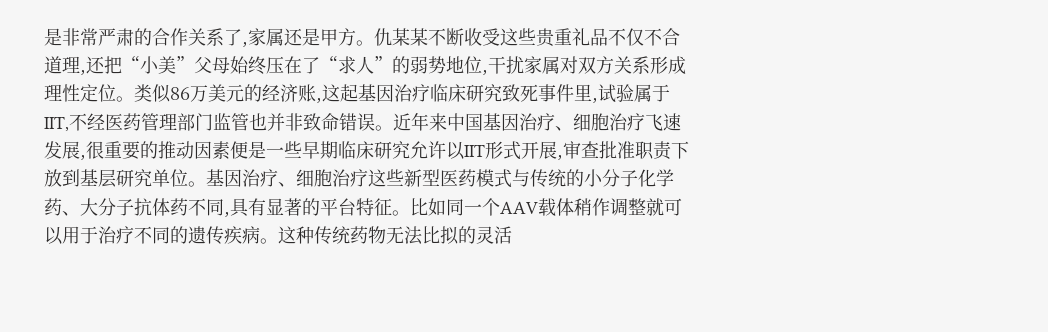是非常严肃的合作关系了,家属还是甲方。仇某某不断收受这些贵重礼品不仅不合道理,还把“小美”父母始终压在了“求人”的弱势地位,干扰家属对双方关系形成理性定位。类似86万美元的经济账,这起基因治疗临床研究致死事件里,试验属于IIT,不经医药管理部门监管也并非致命错误。近年来中国基因治疗、细胞治疗飞速发展,很重要的推动因素便是一些早期临床研究允许以IIT形式开展,审查批准职责下放到基层研究单位。基因治疗、细胞治疗这些新型医药模式与传统的小分子化学药、大分子抗体药不同,具有显著的平台特征。比如同一个AAV载体稍作调整就可以用于治疗不同的遗传疾病。这种传统药物无法比拟的灵活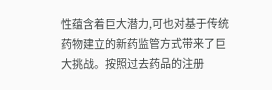性蕴含着巨大潜力,可也对基于传统药物建立的新药监管方式带来了巨大挑战。按照过去药品的注册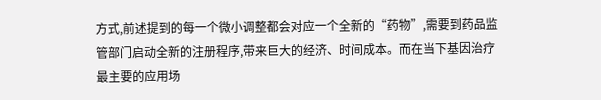方式,前述提到的每一个微小调整都会对应一个全新的“药物”,需要到药品监管部门启动全新的注册程序,带来巨大的经济、时间成本。而在当下基因治疗最主要的应用场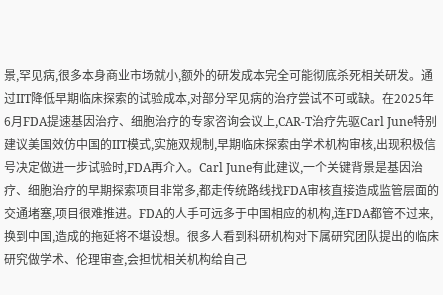景,罕见病,很多本身商业市场就小,额外的研发成本完全可能彻底杀死相关研发。通过IIT降低早期临床探索的试验成本,对部分罕见病的治疗尝试不可或缺。在2025年6月FDA提速基因治疗、细胞治疗的专家咨询会议上,CAR-T治疗先驱Carl June特别建议美国效仿中国的IIT模式,实施双规制,早期临床探索由学术机构审核,出现积极信号决定做进一步试验时,FDA再介入。Carl June有此建议,一个关键背景是基因治疗、细胞治疗的早期探索项目非常多,都走传统路线找FDA审核直接造成监管层面的交通堵塞,项目很难推进。FDA的人手可远多于中国相应的机构,连FDA都管不过来,换到中国,造成的拖延将不堪设想。很多人看到科研机构对下属研究团队提出的临床研究做学术、伦理审查,会担忧相关机构给自己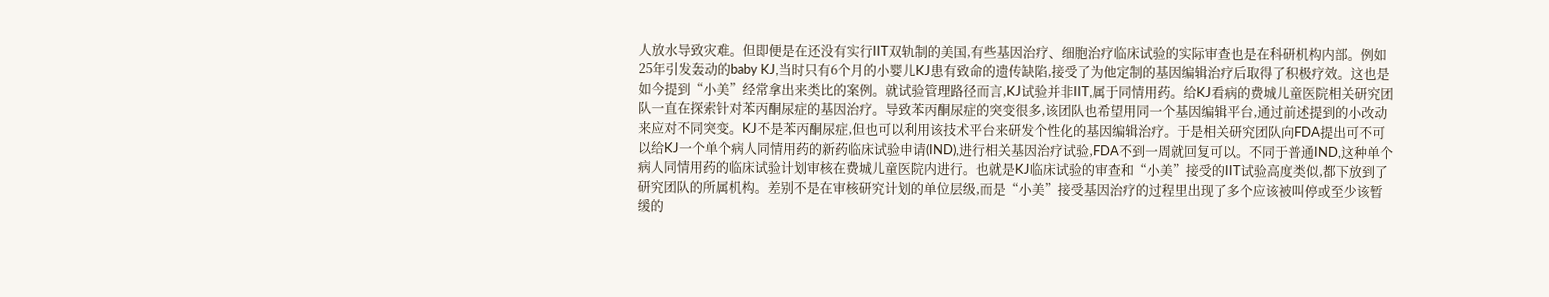人放水导致灾难。但即便是在还没有实行IIT双轨制的美国,有些基因治疗、细胞治疗临床试验的实际审查也是在科研机构内部。例如25年引发轰动的baby KJ,当时只有6个月的小婴儿KJ患有致命的遗传缺陷,接受了为他定制的基因编辑治疗后取得了积极疗效。这也是如今提到“小美”经常拿出来类比的案例。就试验管理路径而言,KJ试验并非IIT,属于同情用药。给KJ看病的费城儿童医院相关研究团队一直在探索针对苯丙酮尿症的基因治疗。导致苯丙酮尿症的突变很多,该团队也希望用同一个基因编辑平台,通过前述提到的小改动来应对不同突变。KJ不是苯丙酮尿症,但也可以利用该技术平台来研发个性化的基因编辑治疗。于是相关研究团队向FDA提出可不可以给KJ一个单个病人同情用药的新药临床试验申请(IND),进行相关基因治疗试验,FDA不到一周就回复可以。不同于普通IND,这种单个病人同情用药的临床试验计划审核在费城儿童医院内进行。也就是KJ临床试验的审查和“小美”接受的IIT试验高度类似,都下放到了研究团队的所属机构。差别不是在审核研究计划的单位层级,而是“小美”接受基因治疗的过程里出现了多个应该被叫停或至少该暂缓的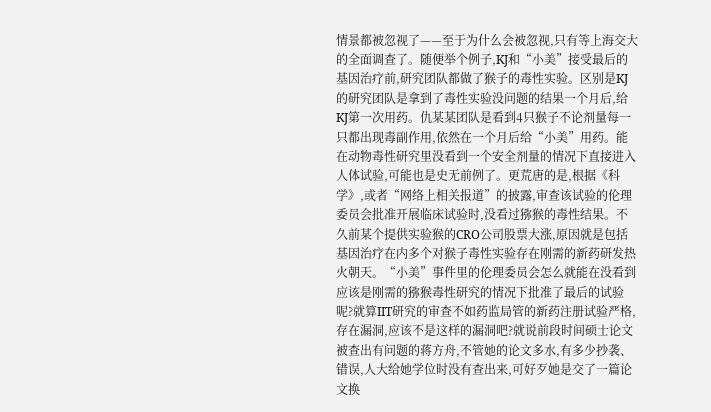情景都被忽视了——至于为什么会被忽视,只有等上海交大的全面调查了。随便举个例子,KJ和“小美”接受最后的基因治疗前,研究团队都做了猴子的毒性实验。区别是KJ的研究团队是拿到了毒性实验没问题的结果一个月后,给KJ第一次用药。仇某某团队是看到4只猴子不论剂量每一只都出现毒副作用,依然在一个月后给“小美”用药。能在动物毒性研究里没看到一个安全剂量的情况下直接进入人体试验,可能也是史无前例了。更荒唐的是,根据《科学》,或者“网络上相关报道”的披露,审查该试验的伦理委员会批准开展临床试验时,没看过猕猴的毒性结果。不久前某个提供实验猴的CRO公司股票大涨,原因就是包括基因治疗在内多个对猴子毒性实验存在刚需的新药研发热火朝天。“小美”事件里的伦理委员会怎么就能在没看到应该是刚需的猕猴毒性研究的情况下批准了最后的试验呢?就算IIT研究的审查不如药监局管的新药注册试验严格,存在漏洞,应该不是这样的漏洞吧?就说前段时间硕士论文被查出有问题的蒋方舟,不管她的论文多水,有多少抄袭、错误,人大给她学位时没有查出来,可好歹她是交了一篇论文换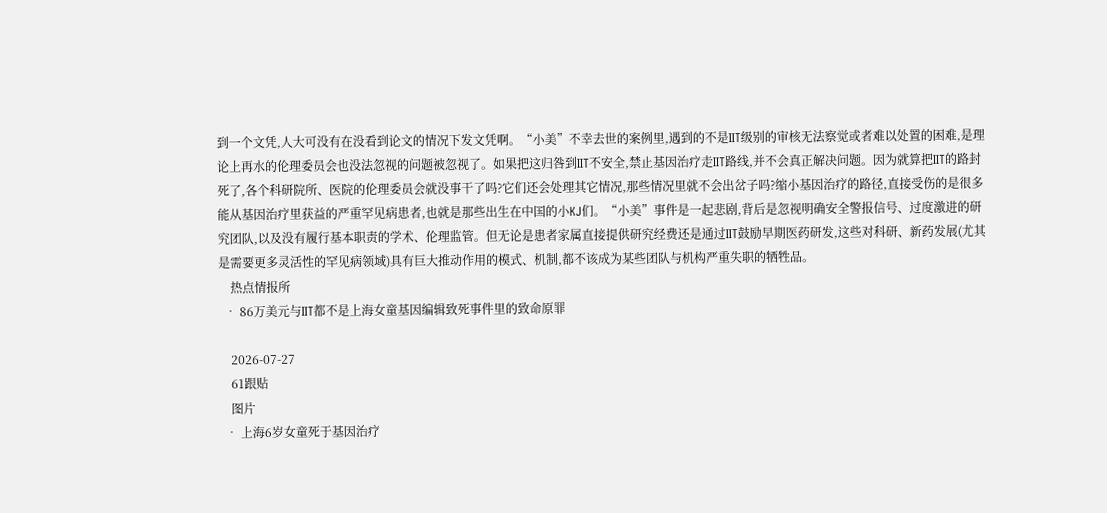到一个文凭,人大可没有在没看到论文的情况下发文凭啊。“小美”不幸去世的案例里,遇到的不是IIT级别的审核无法察觉或者难以处置的困难,是理论上再水的伦理委员会也没法忽视的问题被忽视了。如果把这归咎到IIT不安全,禁止基因治疗走IIT路线,并不会真正解决问题。因为就算把IIT的路封死了,各个科研院所、医院的伦理委员会就没事干了吗?它们还会处理其它情况,那些情况里就不会出岔子吗?缩小基因治疗的路径,直接受伤的是很多能从基因治疗里获益的严重罕见病患者,也就是那些出生在中国的小KJ们。“小美”事件是一起悲剧,背后是忽视明确安全警报信号、过度激进的研究团队,以及没有履行基本职责的学术、伦理监管。但无论是患者家属直接提供研究经费还是通过IIT鼓励早期医药研发,这些对科研、新药发展(尤其是需要更多灵活性的罕见病领域)具有巨大推动作用的模式、机制,都不该成为某些团队与机构严重失职的牺牲品。
    热点情报所
  • 86万美元与IIT都不是上海女童基因编辑致死事件里的致命原罪

    2026-07-27
    61跟贴
    图片
  • 上海6岁女童死于基因治疗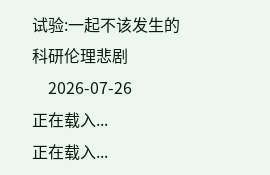试验:一起不该发生的科研伦理悲剧
    2026-07-26
正在载入...
正在载入...